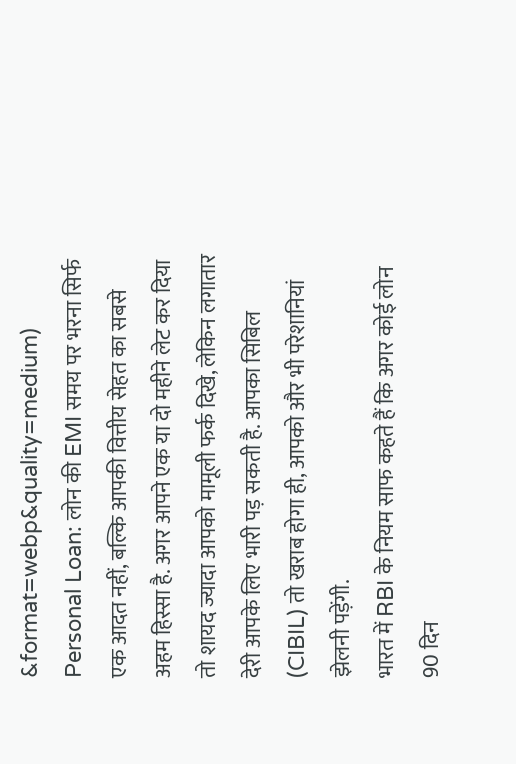&format=webp&quality=medium)
Personal Loan: लोन की EMI समय पर भरना सिर्फ एक आदत नहीं, बल्कि आपकी वित्तीय सेहत का सबसे अहम हिस्सा है. अगर आपने एक या दो महीने लेट कर दिया तो शायद ज्यादा आपको मामूली फर्क दिखे, लेकिन लगातार देरी आपके लिए भारी पड़ सकती है. आपका सिबिल (CIBIL) तो खराब होगा ही, आपको और भी परेशानियां झेलनी पड़ेंगी.
भारत में RBI के नियम साफ कहते हैं कि अगर कोई लोन 90 दिन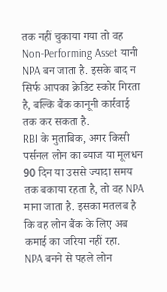तक नहीं चुकाया गया तो वह Non-Performing Asset यानी NPA बन जाता है. इसके बाद न सिर्फ आपका क्रेडिट स्कोर गिरता है, बल्कि बैंक कानूनी कार्रवाई तक कर सकता है.
RBI के मुताबिक, अगर किसी पर्सनल लोन का ब्याज या मूलधन 90 दिन या उससे ज्यादा समय तक बकाया रहता है, तो वह NPA माना जाता है. इसका मतलब है कि वह लोन बैंक के लिए अब कमाई का जरिया नहीं रहा.
NPA बनने से पहले लोन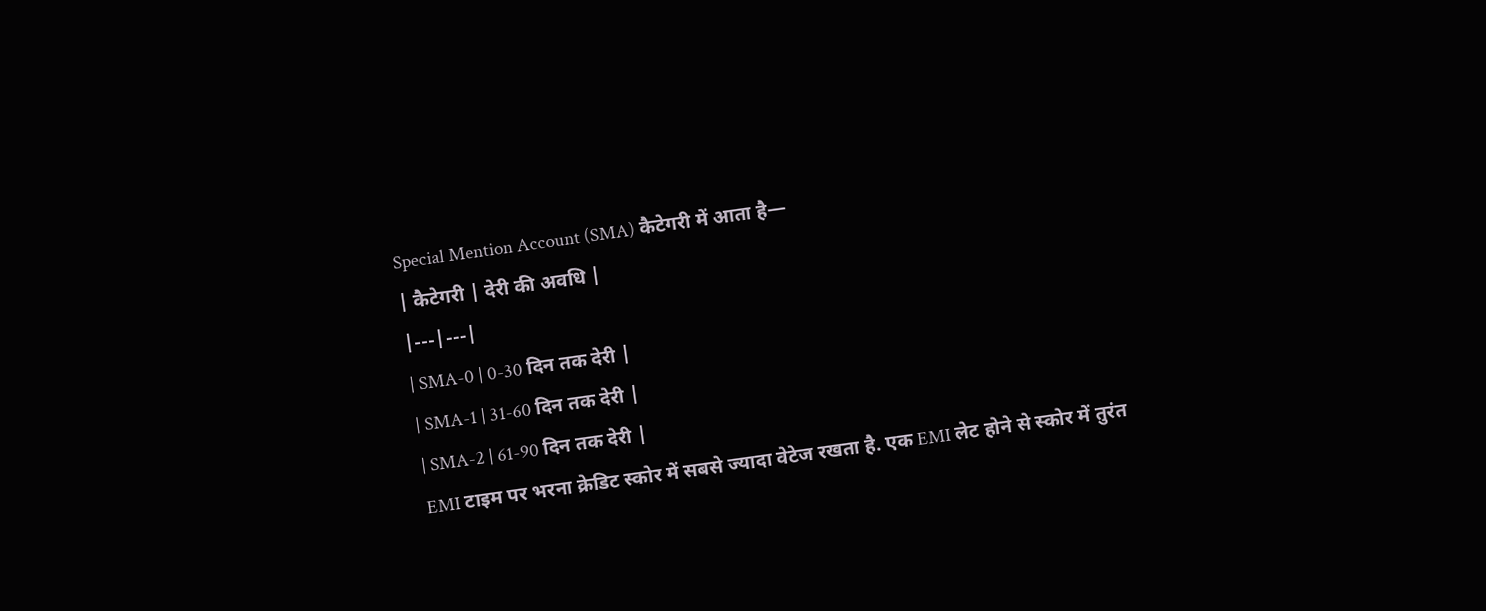Special Mention Account (SMA) कैटेगरी में आता है—
| कैटेगरी | देरी की अवधि |
|---|---|
| SMA-0 | 0-30 दिन तक देरी |
| SMA-1 | 31-60 दिन तक देरी |
| SMA-2 | 61-90 दिन तक देरी |
EMI टाइम पर भरना क्रेडिट स्कोर में सबसे ज्यादा वेटेज रखता है. एक EMI लेट होने से स्कोर में तुरंत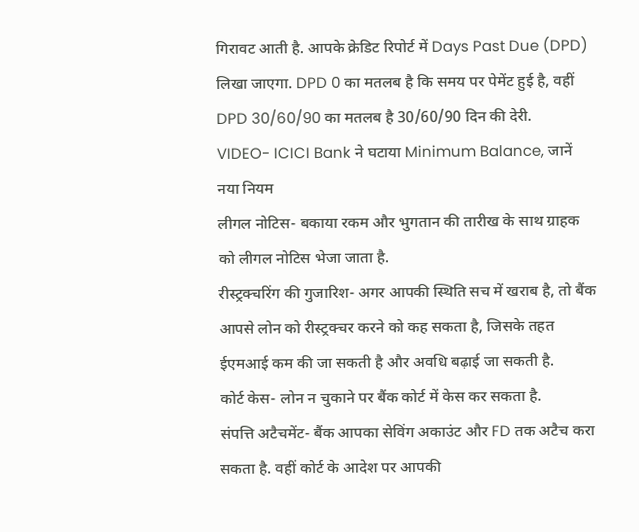गिरावट आती है. आपके क्रेडिट रिपोर्ट में Days Past Due (DPD) लिखा जाएगा. DPD 0 का मतलब है कि समय पर पेमेंट हुई है, वहीं DPD 30/60/90 का मतलब है 30/60/90 दिन की देरी.
VIDEO- ICICI Bank ने घटाया Minimum Balance, जानें नया नियम
लीगल नोटिस- बकाया रकम और भुगतान की तारीख के साथ ग्राहक को लीगल नोटिस भेजा जाता है.
रीस्ट्रक्चरिंग की गुजारिश- अगर आपकी स्थिति सच में खराब है, तो बैंक आपसे लोन को रीस्ट्रक्चर करने को कह सकता है, जिसके तहत ईएमआई कम की जा सकती है और अवधि बढ़ाई जा सकती है.
कोर्ट केस- लोन न चुकाने पर बैंक कोर्ट में केस कर सकता है.
संपत्ति अटैचमेंट- बैंक आपका सेविंग अकाउंट और FD तक अटैच करा सकता है. वहीं कोर्ट के आदेश पर आपकी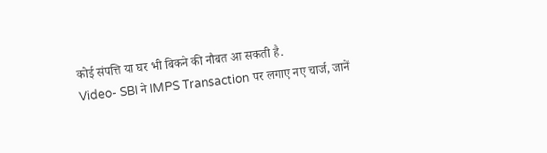कोई संपत्ति या घर भी बिकने की नौबत आ सकती है.
Video- SBI ने IMPS Transaction पर लगाए नए चार्ज, जानें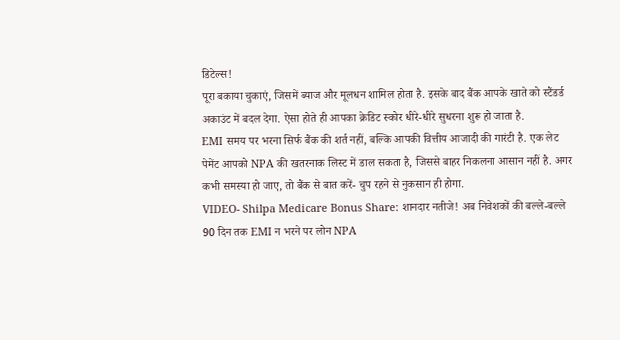डिटेल्स!
पूरा बकाया चुकाएं, जिसमें ब्याज और मूलधन शामिल होता है. इसके बाद बैंक आपके खाते को स्टैंडर्ड अकाउंट में बदल देगा. ऐसा होते ही आपका क्रेडिट स्कोर धीरे-धीरे सुधरना शुरू हो जाता है.
EMI समय पर भरना सिर्फ बैंक की शर्त नहीं, बल्कि आपकी वित्तीय आजादी की गारंटी है. एक लेट पेमेंट आपको NPA की खतरनाक लिस्ट में डाल सकता है, जिससे बाहर निकलना आसान नहीं है. अगर कभी समस्या हो जाए, तो बैंक से बात करें- चुप रहने से नुकसान ही होगा.
VIDEO- Shilpa Medicare Bonus Share: शानदार नतीजे! अब निवेशकों की बल्ले-बल्ले
90 दिन तक EMI न भरने पर लोन NPA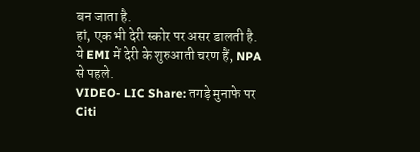बन जाता है.
हां, एक भी देरी स्कोर पर असर डालती है.
ये EMI में देरी के शुरुआती चरण हैं, NPA से पहले.
VIDEO- LIC Share: तगड़े मुनाफे पर Citi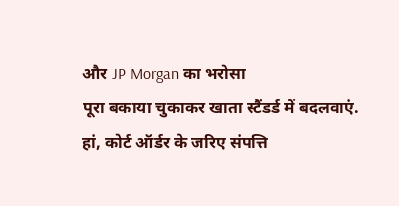और JP Morgan का भरोसा
पूरा बकाया चुकाकर खाता स्टैंडर्ड में बदलवाएं.
हां, कोर्ट ऑर्डर के जरिए संपत्ति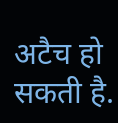अटैच हो सकती है.